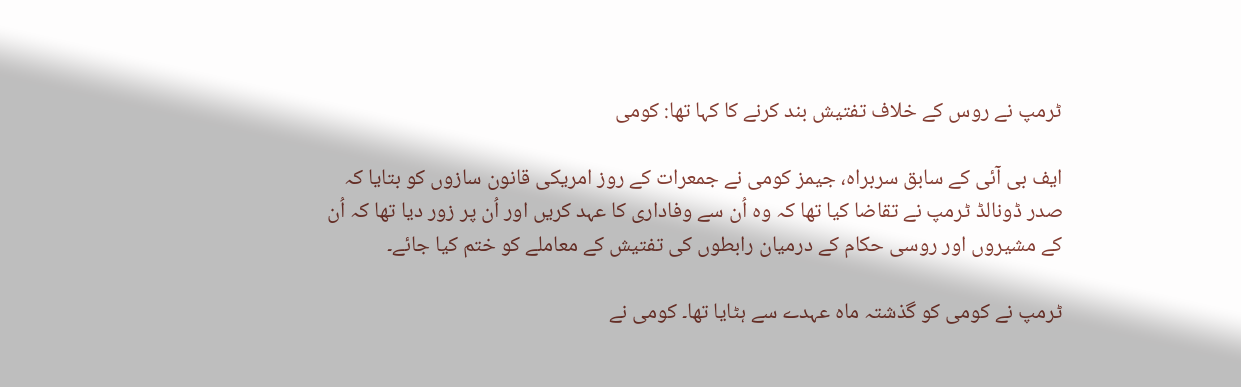ٹرمپ نے روس کے خلاف تفتیش بند کرنے کا کہا تھا: کومی

ایف بی آئی کے سابق سربراہ، جیمز کومی نے جمعرات کے روز امریکی قانون سازوں کو بتایا کہ صدر ڈونالڈ ٹرمپ نے تقاضا کیا تھا کہ وہ اُن سے وفاداری کا عہد کریں اور اُن پر زور دیا تھا کہ اُن کے مشیروں اور روسی حکام کے درمیان رابطوں کی تفتیش کے معاملے کو ختم کیا جائے۔

ٹرمپ نے کومی کو گذشتہ ماہ عہدے سے ہٹایا تھا۔ کومی نے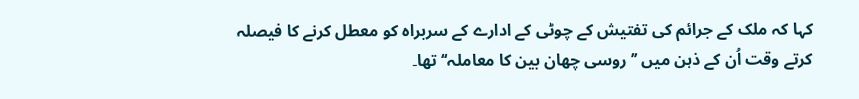کہا کہ ملک کے جرائم کی تفتیش کے چوٹی کے ادارے کے سربراہ کو معطل کرنے کا فیصلہ کرتے وقت اُن کے ذہن میں ’’روسی چھان بین کا معاملہ‘‘ تھا۔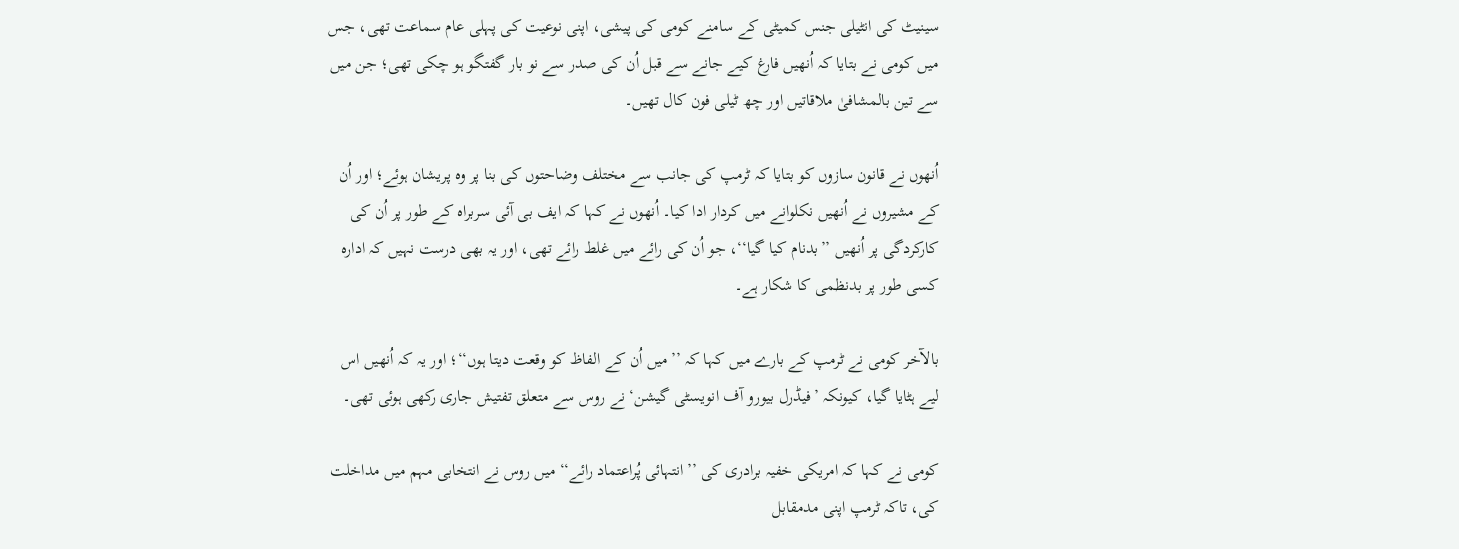سینیٹ کی انٹیلی جنس کمیٹی کے سامنے کومی کی پیشی، اپنی نوعیت کی پہلی عام سماعت تھی، جس میں کومی نے بتایا کہ اُنھیں فارغ کیے جانے سے قبل اُن کی صدر سے نو بار گفتگو ہو چکی تھی؛ جن میں سے تین بالمشافیٰ ملاقاتیں اور چھ ٹیلی فون کال تھیں۔

اُنھوں نے قانون سازوں کو بتایا کہ ٹرمپ کی جانب سے مختلف وضاحتوں کی بنا پر وہ پریشان ہوئے؛ اور اُن کے مشیروں نے اُنھیں نکلوانے میں کردار ادا کیا۔ اُنھوں نے کہا کہ ایف بی آئی سربراہ کے طور پر اُن کی کارکردگی پر اُنھیں ’’بدنام کیا گیا‘‘، جو اُن کی رائے میں غلط رائے تھی، اور یہ بھی درست نہیں کہ ادارہ کسی طور پر بدنظمی کا شکار ہے۔

بالآخر کومی نے ٹرمپ کے بارے میں کہا کہ ’’میں اُن کے الفاظ کو وقعت دیتا ہوں‘‘؛ اور یہ کہ اُنھیں اس لیے ہٹایا گیا، کیونکہ ’فیڈرل بیورو آف انویسٹی گیشن‘ نے روس سے متعلق تفتیش جاری رکھی ہوئی تھی۔

کومی نے کہا کہ امریکی خفیہ برادری کی ’’انتہائی پُراعتماد رائے‘‘ میں روس نے انتخابی مہم میں مداخلت کی، تاکہ ٹرمپ اپنی مدمقابل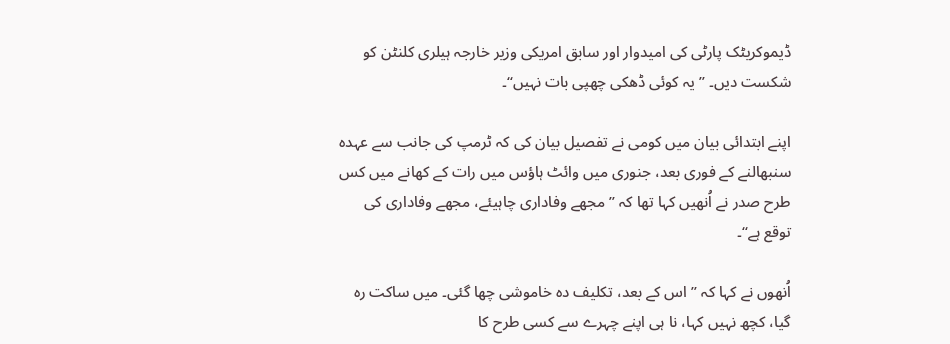ڈیموکریٹک پارٹی کی امیدوار اور سابق امریکی وزیر خارجہ ہیلری کلنٹن کو شکست دیں۔ ’’یہ کوئی ڈھکی چھپی بات نہیں‘‘۔

اپنے ابتدائی بیان میں کومی نے تفصیل بیان کی کہ ٹرمپ کی جانب سے عہدہ سنبھالنے کے فوری بعد، جنوری میں وائٹ ہاؤس میں رات کے کھانے میں کس طرح صدر نے اُنھیں کہا تھا کہ ’’مجھے وفاداری چاہیئے، مجھے وفاداری کی توقع ہے‘‘۔

اُنھوں نے کہا کہ ’’اس کے بعد، تکلیف دہ خاموشی چھا گئی۔ میں ساکت رہ گیا، کچھ نہیں کہا، نا ہی اپنے چہرے سے کسی طرح کا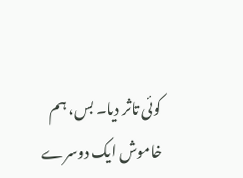کوئی تاثر دیا۔ بس، ہم خاموش ایک دوسرے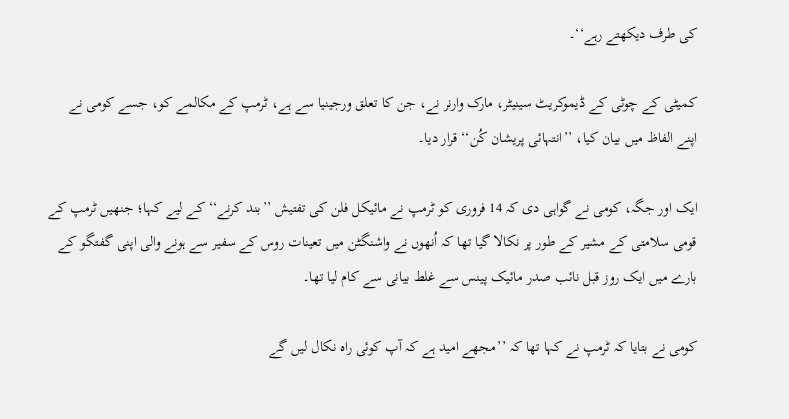کی طرف دیکھتے رہے‘‘۔

کمیٹی کے چوٹی کے ڈیموکریٹ سینیٹر، مارک وارنر نے، جن کا تعلق ورجینیا سے ہے، ٹرمپ کے مکالمے کو، جسے کومی نے اپنے الفاظ میں بیان کیا، ’’انتہائی پریشان کُن‘‘ قرار دیا۔

ایک اور جگہ، کومی نے گواہی دی کہ 14 فروری کو ٹرمپ نے مائیکل فلن کی تفتیش ’’بند کرنے‘‘ کے لیے کہا؛ جنھیں ٹرمپ کے قومی سلامتی کے مشیر کے طور پر نکالا گیا تھا کہ اُنھوں نے واشنگٹن میں تعینات روس کے سفیر سے ہونے والی اپنی گفتگو کے بارے میں ایک روز قبل نائب صدر مائیک پینس سے غلط بیانی سے کام لیا تھا۔

کومی نے بتایا کہ ٹرمپ نے کہا تھا کہ ’’مجھے امید ہے کہ آپ کوئی راہ نکال لیں گے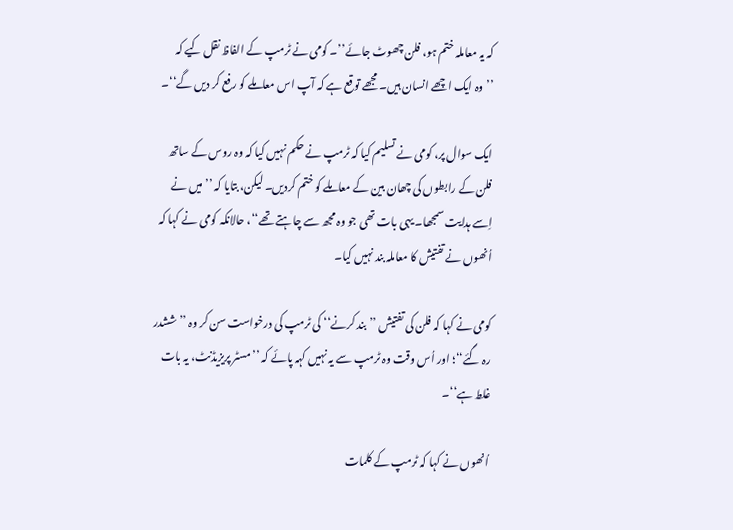کہ یہ معاملہ ختم ہو، فلن چھوٹ جائے’’۔ کومی نے ٹرمپ کے الفاظ نقل کیے کہ ’’وہ ایک اچھے انسان ہیں۔ مجھے توقع ہے کہ آپ اس معاملے کو رفع کر دیں گے‘‘۔

ایک سوال پر، کومی نے تسلیم کیا کہ ٹرمپ نے حکم نہیں کیا کہ وہ روس کے ساتھ فلن کے رابطوں کی چھان بین کے معاملے کو ختم کردیں۔ لیکن، بتایا کہ ’’میں نے اِسے ہدایت سمجھا۔ یہی بات تھی جو وہ مجھ سے چاہتے تھے‘‘، حالانکہ کومی نے کہا کہ اُنھوں نے تفتیش کا معاملہ بند نہیں کیا۔

کومی نے کہا کہ فلن کی تفتیش ’’بند کرنے‘‘ کی ٹرمپ کی درخواست سن کر وہ ’’ششدر رہ گئے‘‘؛ اور اُس وقت وہ ٹرمپ سے یہ نہیں کہہ پائے کہ ’’مسٹر پریزیڈنٹ، یہ بات غلط ہے‘‘۔

اُنھوں نے کہا کہ ٹرمپ کے کلمات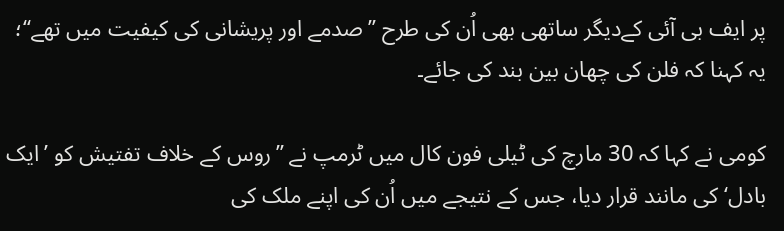پر ایف بی آئی کےدیگر ساتھی بھی اُن کی طرح ’’صدمے اور پریشانی کی کیفیت میں تھے‘‘؛ یہ کہنا کہ فلن کی چھان بین بند کی جائے۔

کومی نے کہا کہ 30 مارچ کی ٹیلی فون کال میں ٹرمپ نے ’’روس کے خلاف تفتیش کو ’ایک بادل‘ کی مانند قرار دیا، جس کے نتیجے میں اُن کی اپنے ملک کی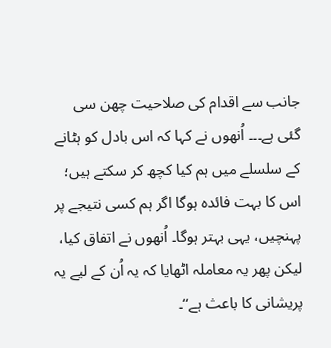جانب سے اقدام کی صلاحیت چھن سی گئی ہے۔۔۔ اُنھوں نے کہا کہ اس بادل کو ہٹانے کے سلسلے میں ہم کیا کچھ کر سکتے ہیں؛ اس کا بہت فائدہ ہوگا اگر ہم کسی نتیجے پر پہنچیں، یہی بہتر ہوگا۔ اُنھوں نے اتفاق کیا، لیکن پھر یہ معاملہ اٹھایا کہ یہ اُن کے لیے یہ پریشانی کا باعث ہے‘‘۔